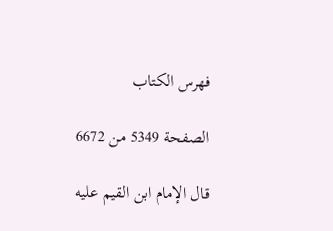فهرس الكتاب

الصفحة 5349 من 6672

قال الإمام ابن القيم عليه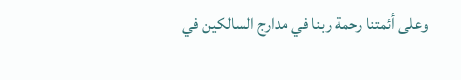وعلى أئمتنا رحمة ربنا في مدارج السالكين في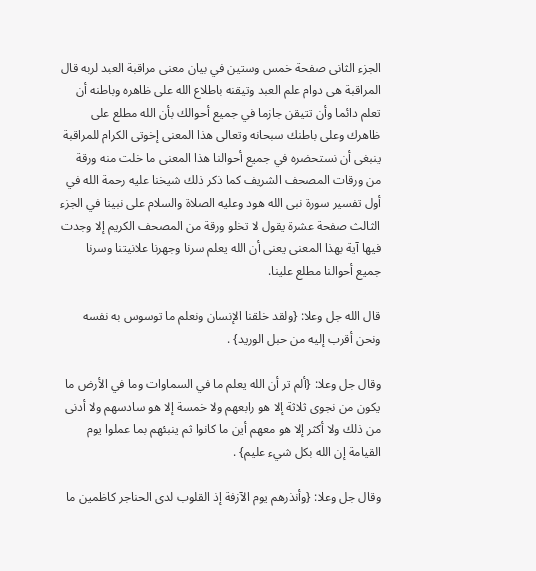الجزء الثانى صفحة خمس وستين في بيان معنى مراقبة العبد لربه قال المراقبة هى دوام علم العبد وتيقنه باطلاع الله على ظاهره وباطنه أن تعلم دائما وأن تتيقن جازما في جميع أحوالك بأن الله مطلع على ظاهرك وعلى باطنك سبحانه وتعالى هذا المعنى إخوتى الكرام للمراقبة ينبغى أن نستحضره في جميع أحوالنا هذا المعنى ما خلت منه ورقة من ورقات المصحف الشريف كما ذكر ذلك شيخنا عليه رحمة الله في أول تفسير سورة نبى الله هود وعليه الصلاة والسلام على نبينا في الجزء الثالث صفحة عشرة يقول لا تخلو ورقة من المصحف الكريم إلا وجدت فيها آية بهذا المعنى يعنى أن الله يعلم سرنا وجهرنا علانيتنا وسرنا جميع أحوالنا مطلع علينا.

قال الله جل وعلا: {ولقد خلقنا الإنسان ونعلم ما توسوس به نفسه ونحن أقرب إليه من حبل الوريد} .

وقال جل وعلا: {ألم تر أن الله يعلم ما في السماوات وما في الأرض ما يكون من نجوى ثلاثة إلا هو رابعهم ولا خمسة إلا هو سادسهم ولا أدنى من ذلك ولا أكثر إلا هو معهم أين ما كانوا ثم ينبئهم بما عملوا يوم القيامة إن الله بكل شيء عليم} .

وقال جل وعلا: {وأنذرهم يوم الآزفة إذ القلوب لدى الحناجر كاظمين ما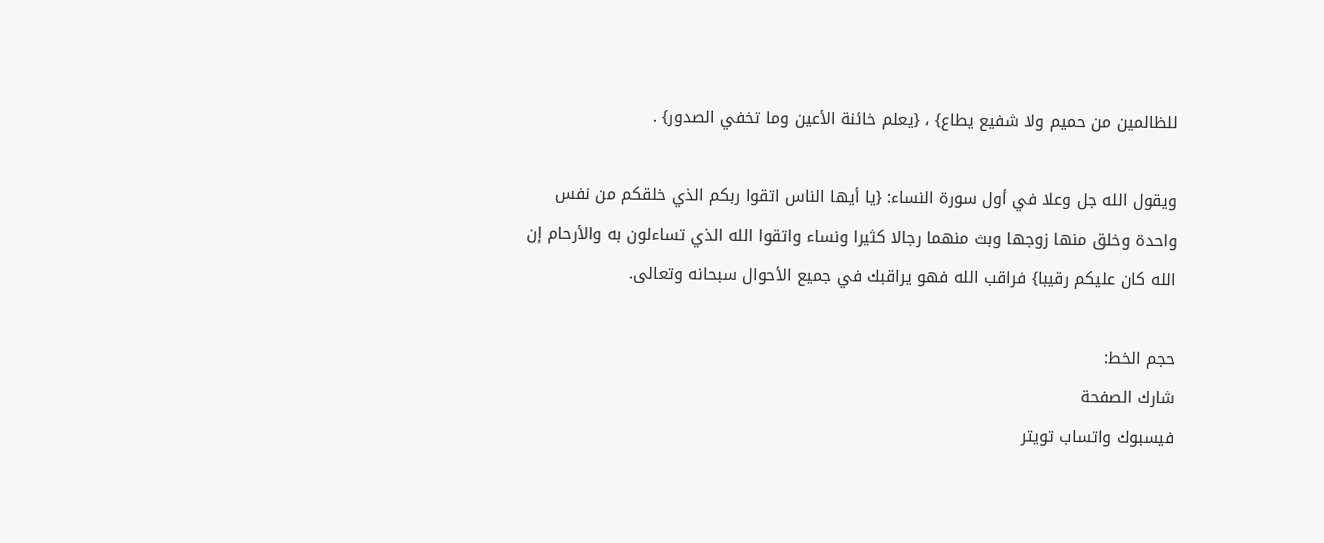للظالمين من حميم ولا شفيع يطاع} ، {يعلم خائنة الأعين وما تخفي الصدور} .

ويقول الله جل وعلا في أول سورة النساء: {يا أيها الناس اتقوا ربكم الذي خلقكم من نفس واحدة وخلق منها زوجها وبث منهما رجالا كثيرا ونساء واتقوا الله الذي تساءلون به والأرحام إن الله كان عليكم رقيبا} فراقب الله فهو يراقبك في جميع الأحوال سبحانه وتعالى.

حجم الخط:
شارك الصفحة
فيسبوك واتساب تويتر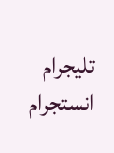تليجرام انستجرام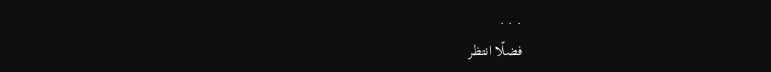. . .
فضلًا انتظر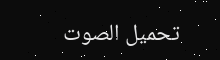تحميل الصوت